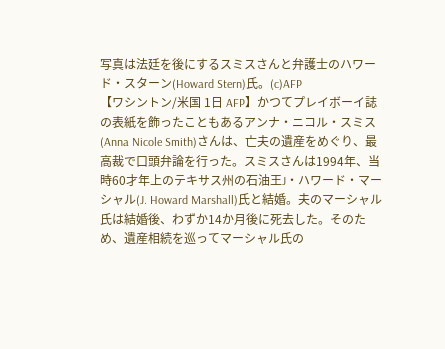写真は法廷を後にするスミスさんと弁護士のハワード・スターン(Howard Stern)氏。(c)AFP
【ワシントン/米国 1日 AFP】かつてプレイボーイ誌の表紙を飾ったこともあるアンナ・ニコル・スミス(Anna Nicole Smith)さんは、亡夫の遺産をめぐり、最高裁で口頭弁論を行った。スミスさんは1994年、当時60才年上のテキサス州の石油王J・ハワード・マーシャル(J. Howard Marshall)氏と結婚。夫のマーシャル氏は結婚後、わずか14か月後に死去した。そのため、遺産相続を巡ってマーシャル氏の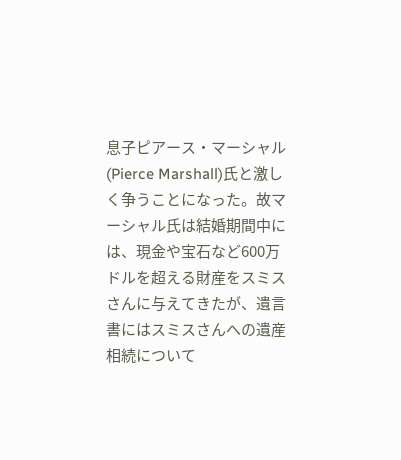息子ピアース・マーシャル(Pierce Marshall)氏と激しく争うことになった。故マーシャル氏は結婚期間中には、現金や宝石など600万ドルを超える財産をスミスさんに与えてきたが、遺言書にはスミスさんへの遺産相続について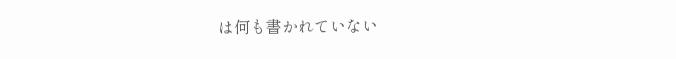は何も書かれていない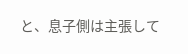と、息子側は主張して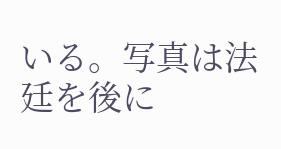いる。写真は法廷を後に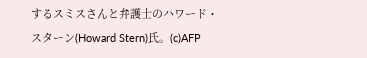するスミスさんと弁護士のハワード・スターン(Howard Stern)氏。(c)AFP